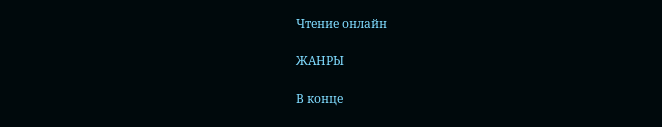Чтение онлайн

ЖАНРЫ

В конце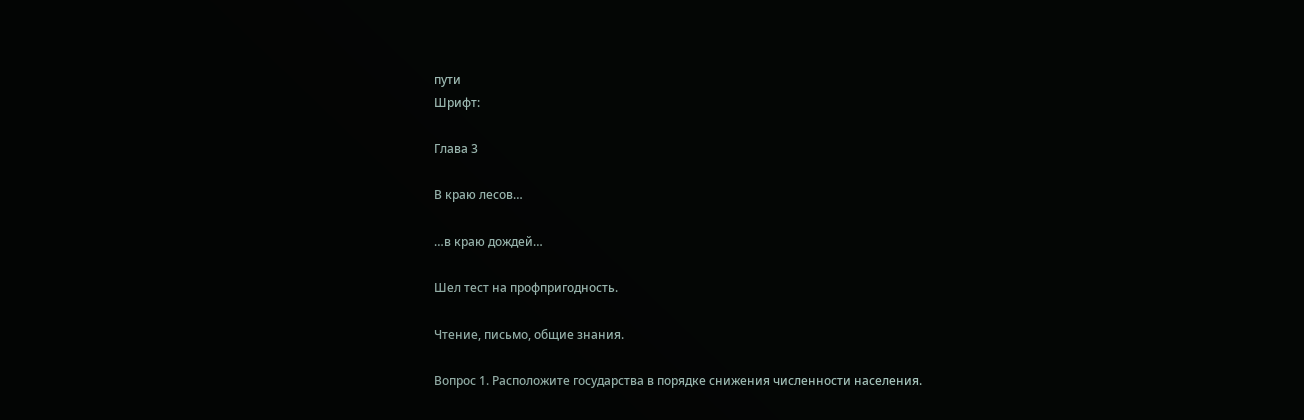пути
Шрифт:

Глава 3

В краю лесов…

…в краю дождей…

Шел тест на профпригодность.

Чтение, письмо, общие знания.

Вопрос 1. Расположите государства в порядке снижения численности населения.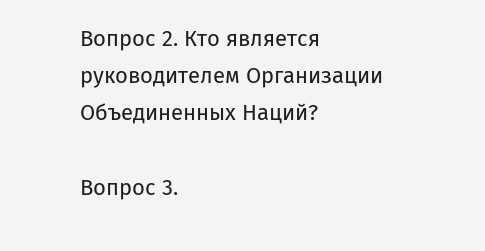Вопрос 2. Кто является руководителем Организации Объединенных Наций?

Вопрос 3.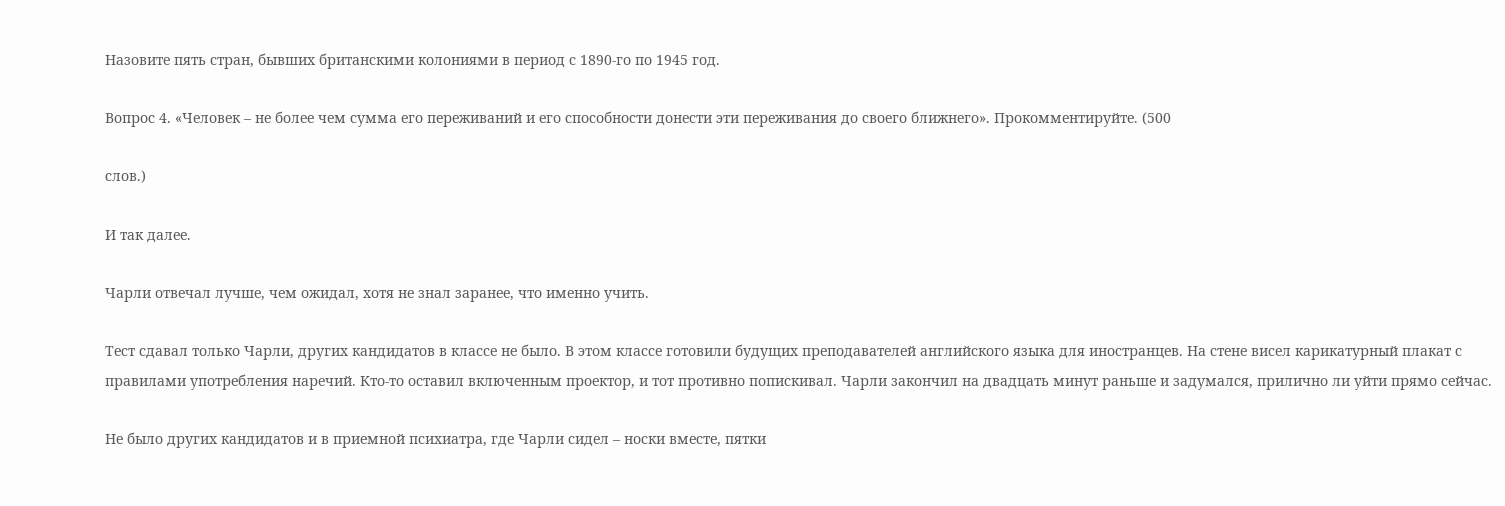Назовите пять стран, бывших британскими колониями в период с 1890-го по 1945 год.

Вопрос 4. «Человек – не более чем сумма его переживаний и его способности донести эти переживания до своего ближнего». Прокомментируйте. (500

слов.)

И так далее.

Чарли отвечал лучше, чем ожидал, хотя не знал заранее, что именно учить.

Тест сдавал только Чарли, других кандидатов в классе не было. В этом классе готовили будущих преподавателей английского языка для иностранцев. На стене висел карикатурный плакат с правилами употребления наречий. Кто-то оставил включенным проектор, и тот противно попискивал. Чарли закончил на двадцать минут раньше и задумался, прилично ли уйти прямо сейчас.

Не было других кандидатов и в приемной психиатра, где Чарли сидел – носки вместе, пятки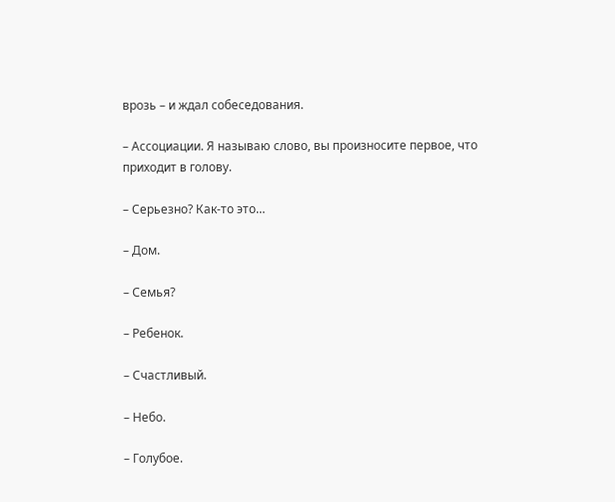врозь – и ждал собеседования.

– Ассоциации. Я называю слово, вы произносите первое, что приходит в голову.

– Серьезно? Как-то это…

– Дом.

– Семья?

– Ребенок.

– Счастливый.

– Небо.

– Голубое.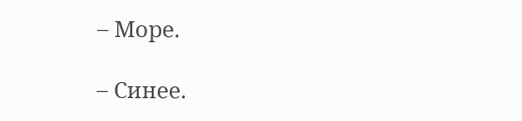– Море.

– Синее.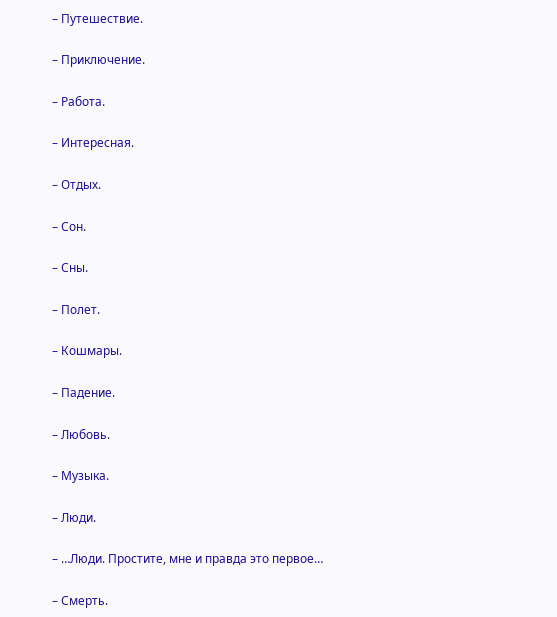– Путешествие.

– Приключение.

– Работа.

– Интересная.

– Отдых.

– Сон.

– Сны.

– Полет.

– Кошмары.

– Падение.

– Любовь.

– Музыка.

– Люди.

– …Люди. Простите, мне и правда это первое…

– Смерть.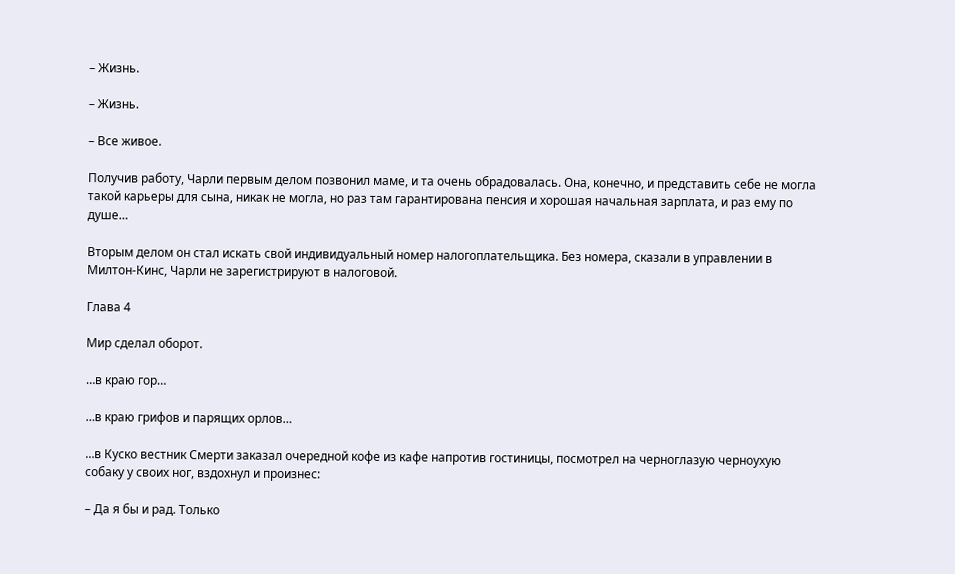– Жизнь.

– Жизнь.

– Все живое.

Получив работу, Чарли первым делом позвонил маме, и та очень обрадовалась. Она, конечно, и представить себе не могла такой карьеры для сына, никак не могла, но раз там гарантирована пенсия и хорошая начальная зарплата, и раз ему по душе…

Вторым делом он стал искать свой индивидуальный номер налогоплательщика. Без номера, сказали в управлении в Милтон-Кинс, Чарли не зарегистрируют в налоговой.

Глава 4

Мир сделал оборот.

…в краю гор…

…в краю грифов и парящих орлов…

…в Куско вестник Смерти заказал очередной кофе из кафе напротив гостиницы, посмотрел на черноглазую черноухую собаку у своих ног, вздохнул и произнес:

– Да я бы и рад. Только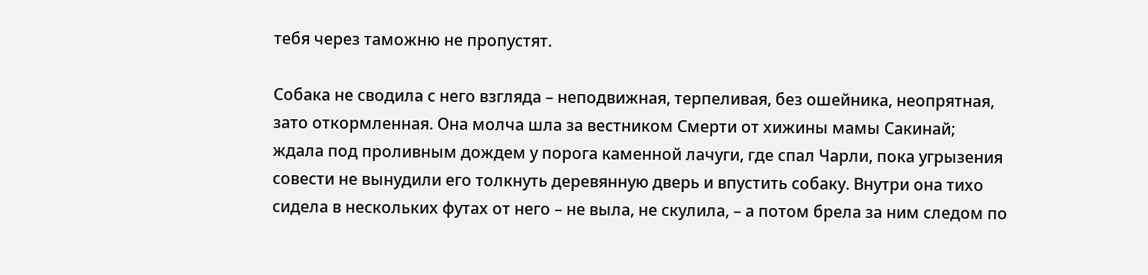тебя через таможню не пропустят.

Собака не сводила с него взгляда – неподвижная, терпеливая, без ошейника, неопрятная, зато откормленная. Она молча шла за вестником Смерти от хижины мамы Сакинай; ждала под проливным дождем у порога каменной лачуги, где спал Чарли, пока угрызения совести не вынудили его толкнуть деревянную дверь и впустить собаку. Внутри она тихо сидела в нескольких футах от него – не выла, не скулила, – а потом брела за ним следом по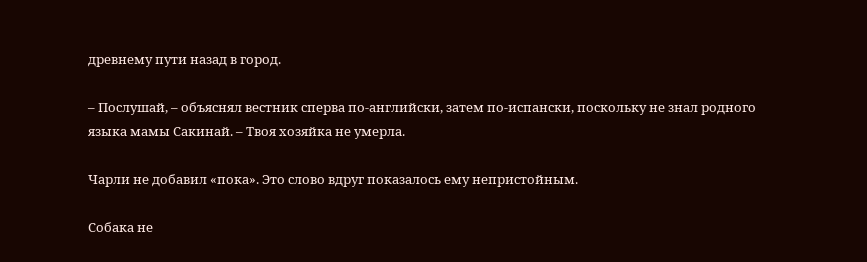древнему пути назад в город.

– Послушай, – объяснял вестник сперва по-английски, затем по-испански, поскольку не знал родного языка мамы Сакинай. – Твоя хозяйка не умерла.

Чарли не добавил «пока». Это слово вдруг показалось ему непристойным.

Собака не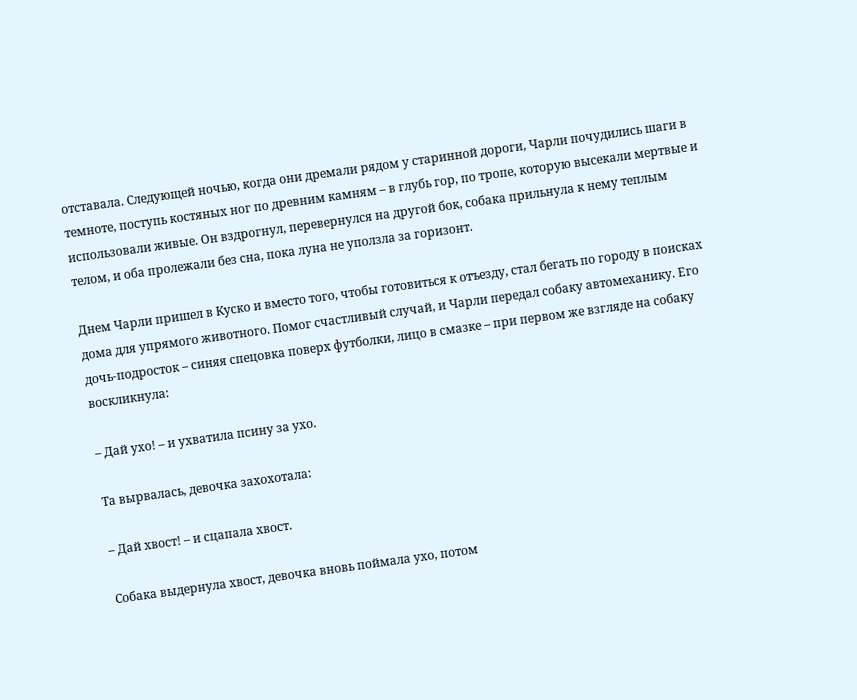отставала. Следующей ночью, когда они дремали рядом у старинной дороги, Чарли почудились шаги в темноте, поступь костяных ног по древним камням – в глубь гор, по тропе, которую высекали мертвые и использовали живые. Он вздрогнул, перевернулся на другой бок, собака прильнула к нему теплым телом, и оба пролежали без сна, пока луна не уползла за горизонт.

Днем Чарли пришел в Куско и вместо того, чтобы готовиться к отъезду, стал бегать по городу в поисках дома для упрямого животного. Помог счастливый случай, и Чарли передал собаку автомеханику. Его дочь-подросток – синяя спецовка поверх футболки, лицо в смазке – при первом же взгляде на собаку воскликнула:

– Дай ухо! – и ухватила псину за ухо.

Та вырвалась, девочка захохотала:

– Дай хвост! – и сцапала хвост.

Собака выдернула хвост, девочка вновь поймала ухо, потом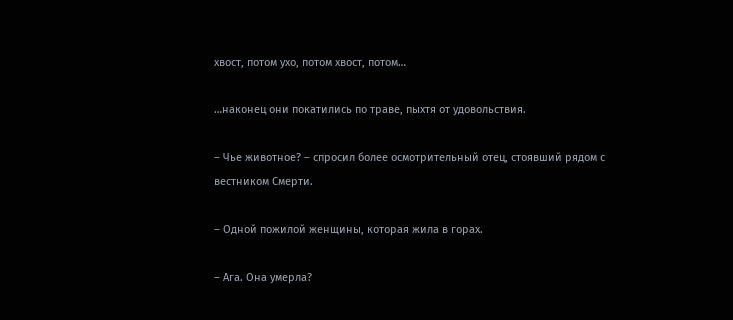хвост, потом ухо, потом хвост, потом…

…наконец они покатились по траве, пыхтя от удовольствия.

– Чье животное? – спросил более осмотрительный отец, стоявший рядом с вестником Смерти.

– Одной пожилой женщины, которая жила в горах.

– Ага. Она умерла?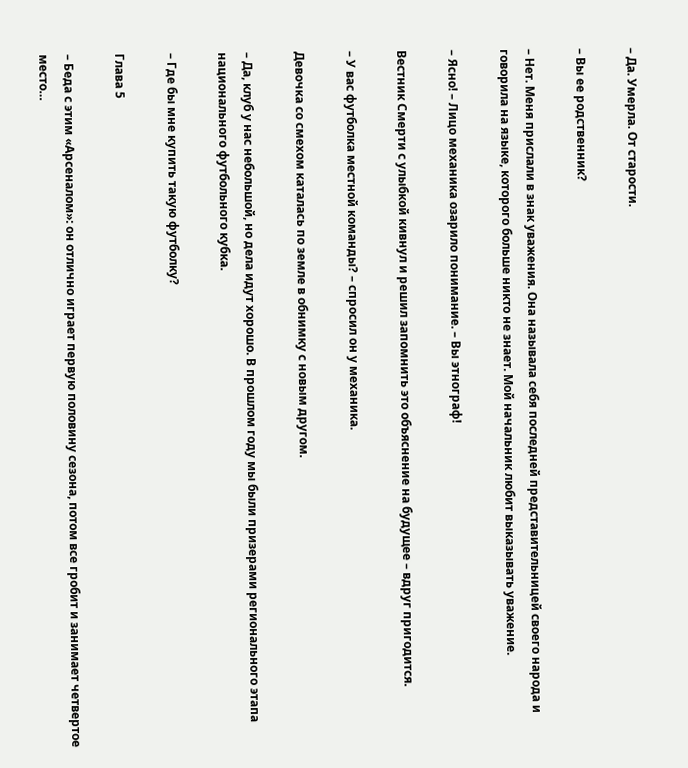– Да. Умерла. От старости.

– Вы ее родственник?

– Нет. Меня прислали в знак уважения. Она называла себя последней представительницей своего народа и говорила на языке, которого больше никто не знает. Мой начальник любит выказывать уважение.

– Ясно! – Лицо механика озарило понимание. – Вы этнограф!

Вестник Смерти с улыбкой кивнул и решил запомнить это объяснение на будущее – вдруг пригодится.

– У вас футболка местной команды? – спросил он у механика.

Девочка со смехом каталась по земле в обнимку с новым другом.

– Да, клуб у нас небольшой, но дела идут хорошо. В прошлом году мы были призерами регионального этапа национального футбольного кубка.

– Где бы мне купить такую футболку?

Глава 5

– Беда с этим «Арсеналом»: он отлично играет первую половину сезона, потом все гробит и занимает четвертое место…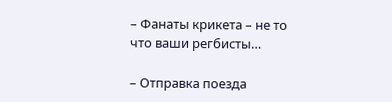– Фанаты крикета – не то что ваши регбисты…

– Отправка поезда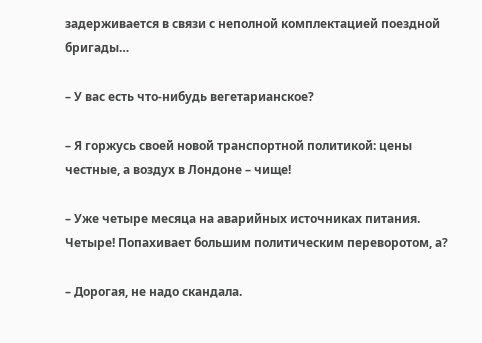задерживается в связи с неполной комплектацией поездной бригады…

– У вас есть что-нибудь вегетарианское?

– Я горжусь своей новой транспортной политикой: цены честные, а воздух в Лондоне – чище!

– Уже четыре месяца на аварийных источниках питания. Четыре! Попахивает большим политическим переворотом, а?

– Дорогая, не надо скандала.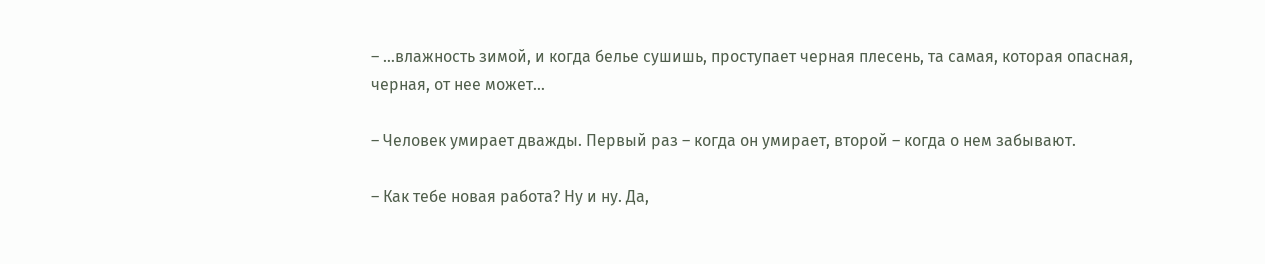– …влажность зимой, и когда белье сушишь, проступает черная плесень, та самая, которая опасная, черная, от нее может…

– Человек умирает дважды. Первый раз – когда он умирает, второй – когда о нем забывают.

– Как тебе новая работа? Ну и ну. Да,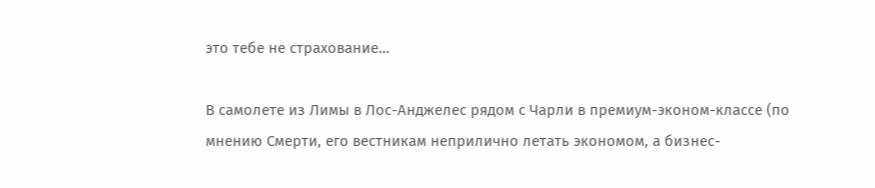это тебе не страхование…

В самолете из Лимы в Лос-Анджелес рядом с Чарли в премиум-эконом-классе (по мнению Смерти, его вестникам неприлично летать экономом, а бизнес-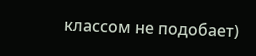классом не подобает)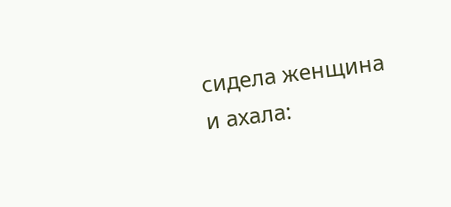сидела женщина и ахала: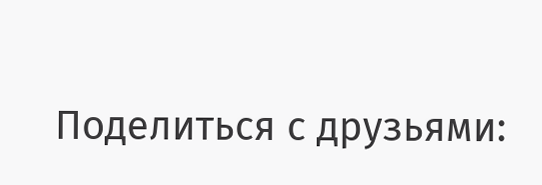Поделиться с друзьями: